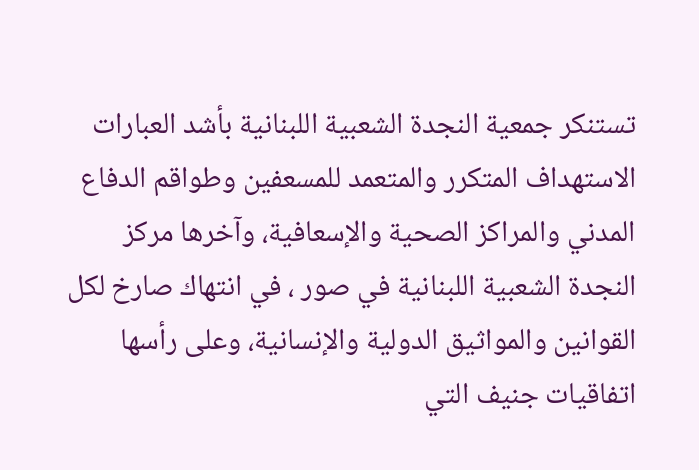تستنكر جمعية النجدة الشعبية اللبنانية بأشد العبارات الاستهداف المتكرر والمتعمد للمسعفين وطواقم الدفاع المدني والمراكز الصحية والإسعافية، وآخرها مركز النجدة الشعبية اللبنانية في صور ، في انتهاك صارخ لكل القوانين والمواثيق الدولية والإنسانية، وعلى رأسها اتفاقيات جنيف التي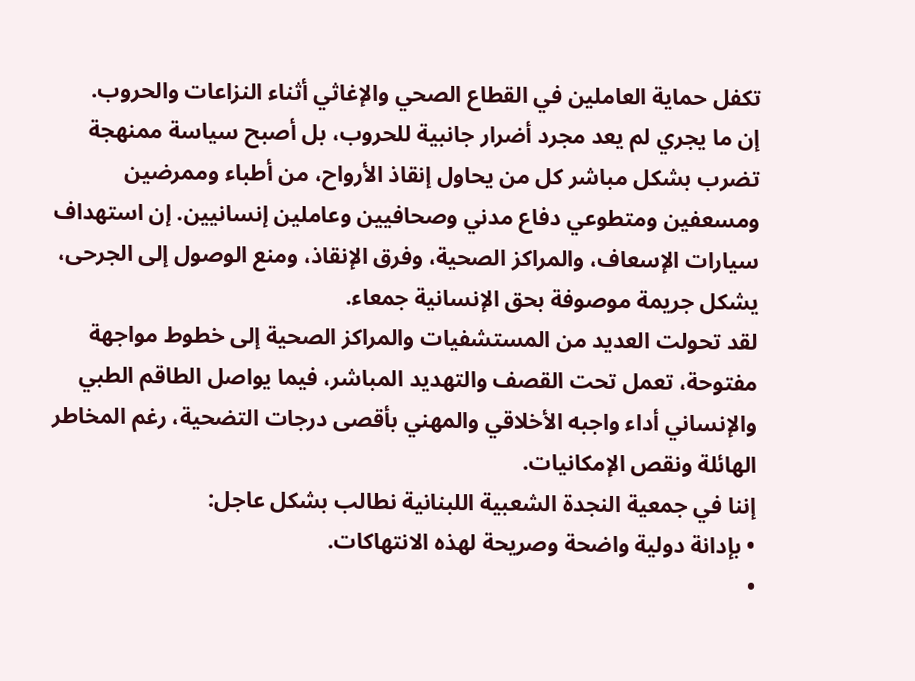تكفل حماية العاملين في القطاع الصحي والإغاثي أثناء النزاعات والحروب.
إن ما يجري لم يعد مجرد أضرار جانبية للحروب، بل أصبح سياسة ممنهجة تضرب بشكل مباشر كل من يحاول إنقاذ الأرواح، من أطباء وممرضين ومسعفين ومتطوعي دفاع مدني وصحافيين وعاملين إنسانيين. إن استهداف سيارات الإسعاف، والمراكز الصحية، وفرق الإنقاذ، ومنع الوصول إلى الجرحى، يشكل جريمة موصوفة بحق الإنسانية جمعاء.
لقد تحولت العديد من المستشفيات والمراكز الصحية إلى خطوط مواجهة مفتوحة، تعمل تحت القصف والتهديد المباشر، فيما يواصل الطاقم الطبي والإنساني أداء واجبه الأخلاقي والمهني بأقصى درجات التضحية، رغم المخاطر الهائلة ونقص الإمكانيات.
إننا في جمعية النجدة الشعبية اللبنانية نطالب بشكل عاجل:
• بإدانة دولية واضحة وصريحة لهذه الانتهاكات.
•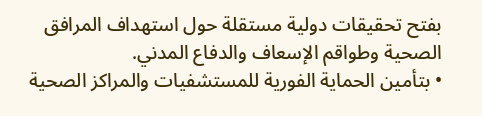بفتح تحقيقات دولية مستقلة حول استهداف المرافق الصحية وطواقم الإسعاف والدفاع المدني.
• بتأمين الحماية الفورية للمستشفيات والمراكز الصحية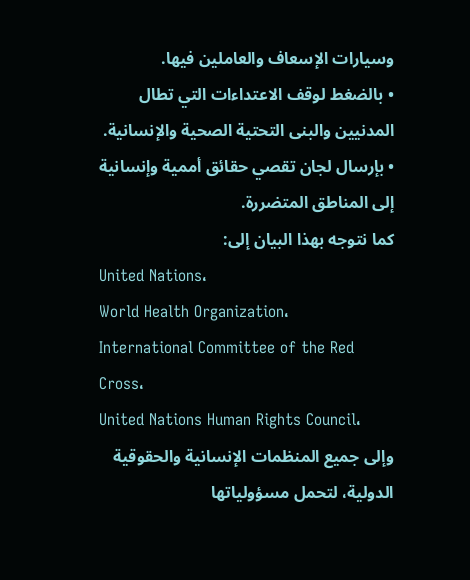وسيارات الإسعاف والعاملين فيها.
• بالضغط لوقف الاعتداءات التي تطال المدنيين والبنى التحتية الصحية والإنسانية.
• بإرسال لجان تقصي حقائق أممية وإنسانية إلى المناطق المتضررة.
كما نتوجه بهذا البيان إلى:
United Nations،
World Health Organization،
International Committee of the Red Cross،
United Nations Human Rights Council،
وإلى جميع المنظمات الإنسانية والحقوقية الدولية، لتحمل مسؤولياتها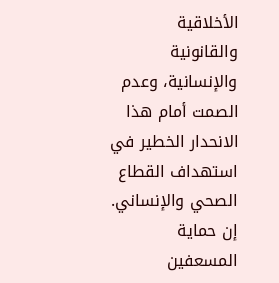الأخلاقية والقانونية والإنسانية، وعدم الصمت أمام هذا الانحدار الخطير في استهداف القطاع الصحي والإنساني.
إن حماية المسعفين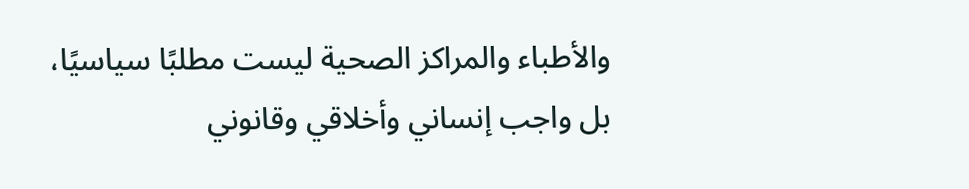والأطباء والمراكز الصحية ليست مطلبًا سياسيًا، بل واجب إنساني وأخلاقي وقانوني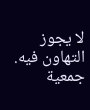لا يجوز التهاون فيه.
جمعية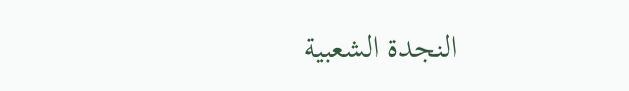النجدة الشعبية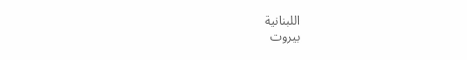اللبنانية
بيروت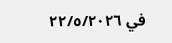في ٢٢/٥/٢٠٢٦